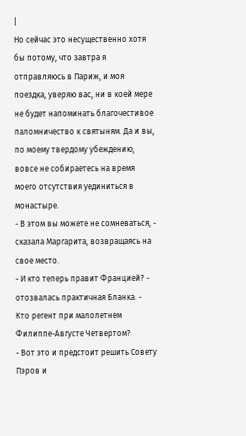|
Но сейчас это несущественно хотя бы потому, что завтра я отправляюсь в Париж, и моя поездка, уверяю вас, ни в коей мере не будет напоминать благочестивое паломничество к святыням. Да и вы, по моему твердому убеждению, вовсе не собираетесь на время моего отсутствия уединиться в монастыре.
- В этом вы можете не сомневаться, - сказала Маргарита, возвращаясь на свое место.
- И кто теперь правит Францией? - отозвалась практичная Бланка. - Кто регент при малолетнем Филиппе-Августе Четвертом?
- Вот это и предстоит решить Совету Пэров и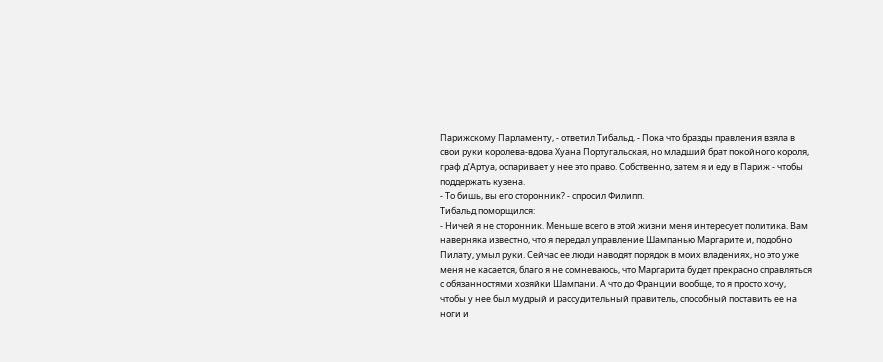Парижскому Парламенту, - ответил Тибальд. - Пока что бразды правления взяла в свои руки королева-вдова Хуана Португальская, но младший брат покойного короля, граф д’Артуа, оспаривает у нее это право. Собственно, затем я и еду в Париж - чтобы поддержать кузена.
- То бишь, вы его сторонник? - спросил Филипп.
Тибальд поморщился:
- Ничей я не сторонник. Меньше всего в этой жизни меня интересует политика. Вам наверняка известно, что я передал управление Шампанью Маргарите и, подобно Пилату, умыл руки. Сейчас ее люди наводят порядок в моих владениях, но это уже меня не касается, благо я не сомневаюсь, что Маргарита будет прекрасно справляться с обязанностями хозяйки Шампани. А что до Франции вообще, то я просто хочу, чтобы у нее был мудрый и рассудительный правитель, способный поставить ее на ноги и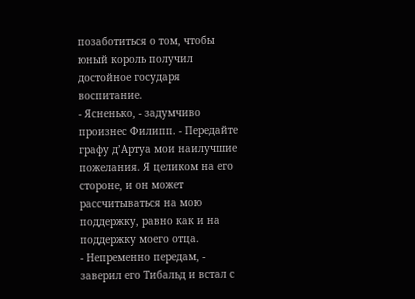позаботиться о том, чтобы юный король получил достойное государя воспитание.
- Ясненько, - задумчиво произнес Филипп. - Передайте графу д’Артуа мои наилучшие пожелания. Я целиком на его стороне, и он может рассчитываться на мою поддержку, равно как и на поддержку моего отца.
- Непременно передам, - заверил его Тибальд и встал с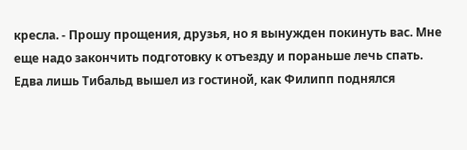кресла. - Прошу прощения, друзья, но я вынужден покинуть вас. Мне еще надо закончить подготовку к отъезду и пораньше лечь спать.
Едва лишь Тибальд вышел из гостиной, как Филипп поднялся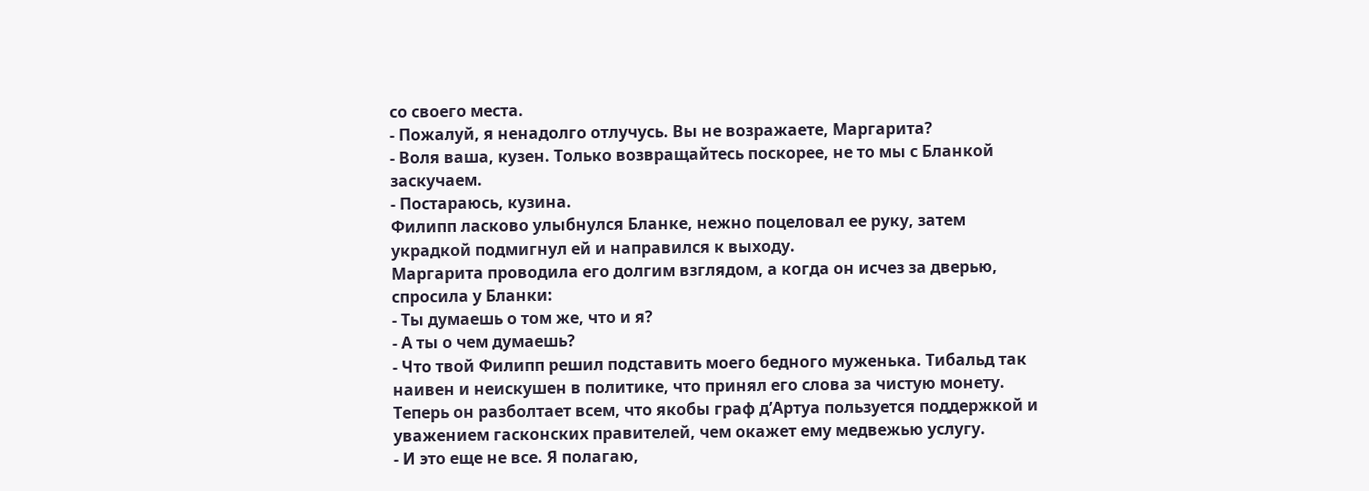со своего места.
- Пожалуй, я ненадолго отлучусь. Вы не возражаете, Маргарита?
- Воля ваша, кузен. Только возвращайтесь поскорее, не то мы с Бланкой заскучаем.
- Постараюсь, кузина.
Филипп ласково улыбнулся Бланке, нежно поцеловал ее руку, затем украдкой подмигнул ей и направился к выходу.
Маргарита проводила его долгим взглядом, а когда он исчез за дверью, спросила у Бланки:
- Ты думаешь о том же, что и я?
- А ты о чем думаешь?
- Что твой Филипп решил подставить моего бедного муженька. Тибальд так наивен и неискушен в политике, что принял его слова за чистую монету. Теперь он разболтает всем, что якобы граф д’Артуа пользуется поддержкой и уважением гасконских правителей, чем окажет ему медвежью услугу.
- И это еще не все. Я полагаю,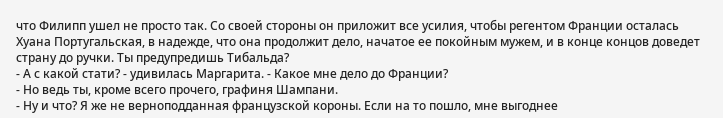что Филипп ушел не просто так. Со своей стороны он приложит все усилия, чтобы регентом Франции осталась Хуана Португальская, в надежде, что она продолжит дело, начатое ее покойным мужем, и в конце концов доведет страну до ручки. Ты предупредишь Тибальда?
- А с какой стати? - удивилась Маргарита. - Какое мне дело до Франции?
- Но ведь ты, кроме всего прочего, графиня Шампани.
- Ну и что? Я же не верноподданная французской короны. Если на то пошло, мне выгоднее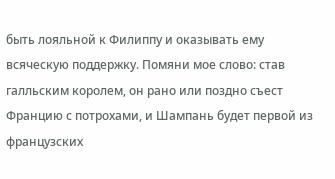быть лояльной к Филиппу и оказывать ему всяческую поддержку. Помяни мое слово: став галльским королем, он рано или поздно съест Францию с потрохами, и Шампань будет первой из французских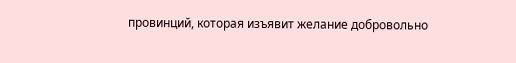провинций, которая изъявит желание добровольно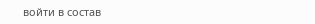войти в состав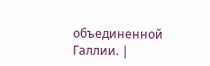объединенной Галлии. |